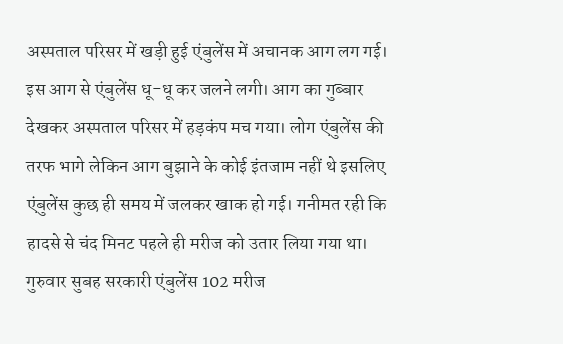अस्पताल परिसर में खड़ी हुई एंबुलेंस में अचानक आग लग गई। इस आग से एंबुलेंस धू-धू कर जलने लगी। आग का गुब्बार देखकर अस्पताल परिसर में हड़कंप मच गया। लोग एंबुलेंस की तरफ भागे लेकिन आग बुझाने के कोई इंतजाम नहीं थे इसलिए एंबुलेंस कुछ ही समय में जलकर खाक हो गई। गनीमत रही कि हादसे से चंद मिनट पहले ही मरीज को उतार लिया गया था। गुरुवार सुबह सरकारी एंबुलेंस 102 मरीज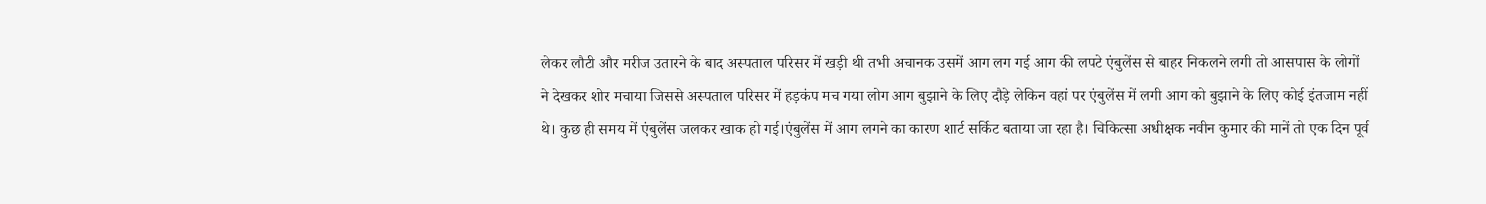लेकर लौटी और मरीज उतारने के बाद अस्पताल परिसर में खड़ी थी तभी अचानक उसमें आग लग गई आग की लपटे एंबुलेंस से बाहर निकलने लगी तो आसपास के लोगों ने देखकर शोर मचाया जिससे अस्पताल परिसर में हड़कंप मच गया लोग आग बुझाने के लिए दौड़े लेकिन वहां पर एंबुलेंस में लगी आग को बुझाने के लिए कोई इंतजाम नहीं थे। कुछ ही समय में एंबुलेंस जलकर खाक हो गई।एंबुलेंस में आग लगने का कारण शार्ट सर्किट बताया जा रहा है। चिकित्सा अधीक्षक नवीन कुमार की मानें तो एक दिन पूर्व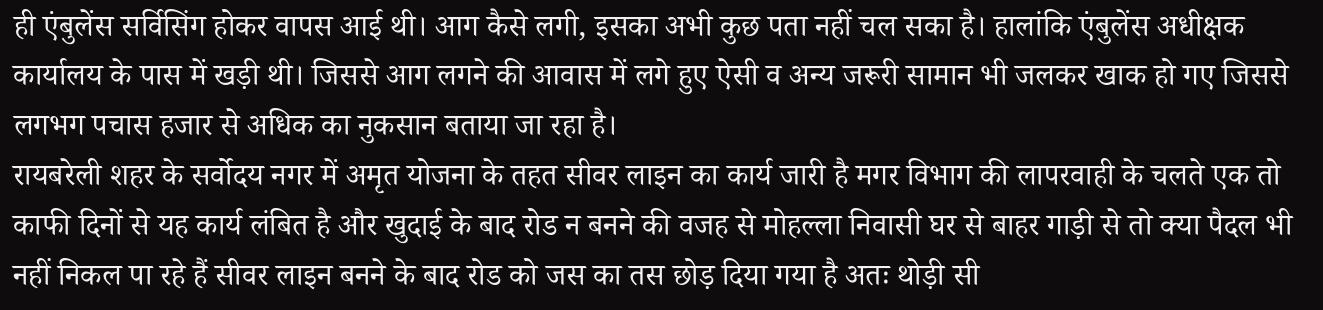ही एंबुलेंस सर्विसिंग होकर वापस आई थी। आग कैसे लगी, इसका अभी कुछ पता नहीं चल सका है। हालांकि एंबुलेंस अधीक्षक कार्यालय के पास में खड़ी थी। जिससे आग लगने की आवास में लगे हुए ऐसी व अन्य जरूरी सामान भी जलकर खाक हो गए जिससे लगभग पचास हजार से अधिक का नुकसान बताया जा रहा है।
रायबरेली शहर के सर्वोदय नगर में अमृत योजना के तहत सीवर लाइन का कार्य जारी है मगर विभाग की लापरवाही के चलते एक तो काफी दिनों से यह कार्य लंबित है और खुदाई के बाद रोड न बनने की वजह से मोहल्ला निवासी घर से बाहर गाड़ी से तो क्या पैदल भी नहीं निकल पा रहे हैं सीवर लाइन बनने के बाद रोड को जस का तस छोड़ दिया गया है अतः थोड़ी सी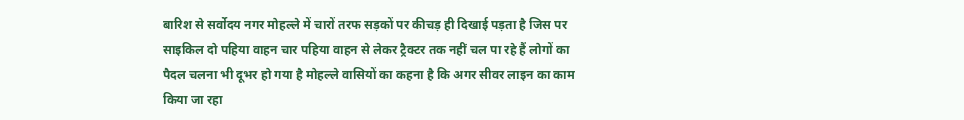बारिश से सर्वोदय नगर मोहल्ले में चारों तरफ सड़कों पर कीचड़ ही दिखाई पड़ता है जिस पर साइकिल दो पहिया वाहन चार पहिया वाहन से लेकर ट्रैक्टर तक नहीं चल पा रहे हैं लोगों का पैदल चलना भी दूभर हो गया है मोहल्ले वासियों का कहना है कि अगर सीवर लाइन का काम किया जा रहा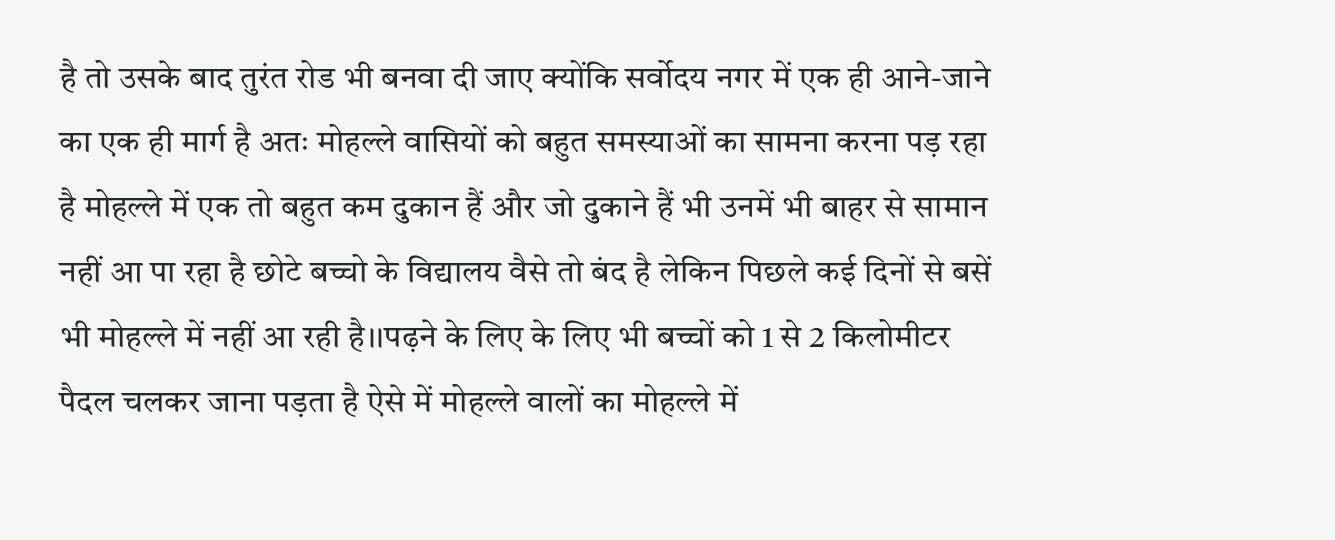है तो उसके बाद तुरंत रोड भी बनवा दी जाए क्योंकि सर्वोदय नगर में एक ही आने-जाने का एक ही मार्ग है अतः मोहल्ले वासियों को बहुत समस्याओं का सामना करना पड़ रहा है मोहल्ले में एक तो बहुत कम दुकान हैं और जो दुकाने हैं भी उनमें भी बाहर से सामान नहीं आ पा रहा है छोटे बच्चो के विद्यालय वैसे तो बंद है लेकिन पिछले कई दिनों से बसें भी मोहल्ले में नहीं आ रही है।।पढ़ने के लिए के लिए भी बच्चों को 1 से 2 किलोमीटर पैदल चलकर जाना पड़ता है ऐसे में मोहल्ले वालों का मोहल्ले में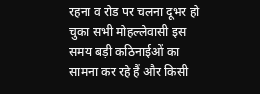रहना व रोड पर चलना दूभर हो चुका सभी मोहल्लेवासी इस समय बड़ी कठिनाईओं का सामना कर रहे हैं और किसी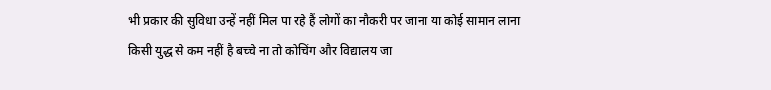भी प्रकार की सुविधा उन्हें नहीं मिल पा रहे हैं लोगों का नौकरी पर जाना या कोई सामान लाना किसी युद्ध से कम नहीं है बच्चे ना तो कोचिंग और विद्यालय जा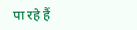पा रहे हैं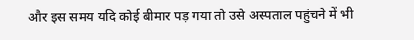और इस समय यदि कोई बीमार पड़ गया तो उसे अस्पताल पहुंचने में भी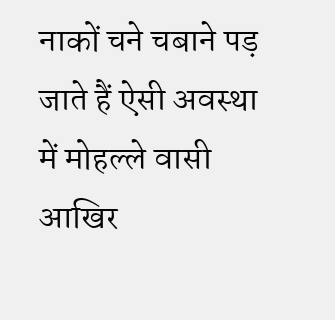नाकों चने चबाने पड़ जाते हैं ऐसी अवस्था में मोहल्ले वासी आखिर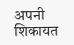अपनी शिकायत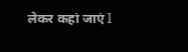लेकर कहां जाएं l